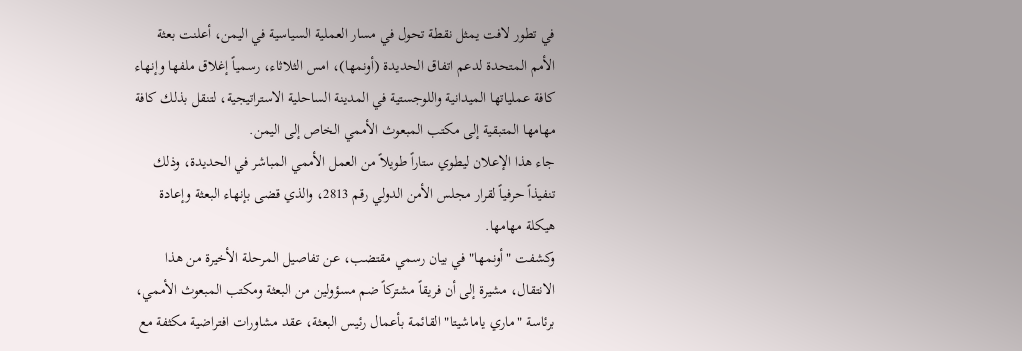في تطور لافت يمثل نقطة تحول في مسار العملية السياسية في اليمن، أعلنت بعثة الأمم المتحدة لدعم اتفاق الحديدة (أونمها)، امس الثلاثاء، رسمياً إغلاق ملفها وإنهاء كافة عملياتها الميدانية واللوجستية في المدينة الساحلية الاستراتيجية، لتنقل بذلك كافة مهامها المتبقية إلى مكتب المبعوث الأممي الخاص إلى اليمن.
جاء هذا الإعلان ليطوي ستاراً طويلاً من العمل الأممي المباشر في الحديدة، وذلك تنفيذاً حرفياً لقرار مجلس الأمن الدولي رقم 2813، والذي قضى بإنهاء البعثة وإعادة هيكلة مهامها.
وكشفت "أونمها" في بيان رسمي مقتضب، عن تفاصيل المرحلة الأخيرة من هذا الانتقال، مشيرة إلى أن فريقاً مشتركاً ضم مسؤولين من البعثة ومكتب المبعوث الأممي، برئاسة "ماري ياماشيتا" القائمة بأعمال رئيس البعثة، عقد مشاورات افتراضية مكثفة مع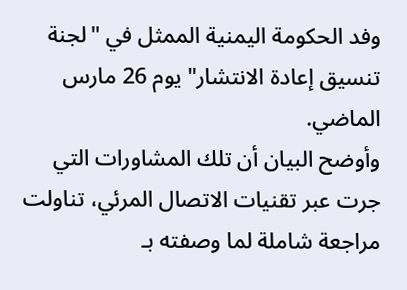وفد الحكومة اليمنية الممثل في "لجنة تنسيق إعادة الانتشار" يوم 26 مارس الماضي.
وأوضح البيان أن تلك المشاورات التي جرت عبر تقنيات الاتصال المرئي، تناولت مراجعة شاملة لما وصفته بـ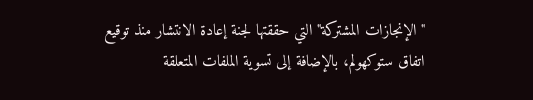"الإنجازات المشتركة" التي حققتها لجنة إعادة الانتشار منذ توقيع اتفاق ستوكهولم، بالإضافة إلى تسوية الملفات المتعلقة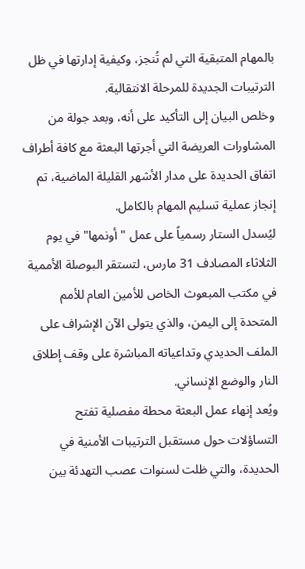بالمهام المتبقية التي لم تُنجز، وكيفية إدارتها في ظل الترتيبات الجديدة للمرحلة الانتقالية.
وخلص البيان إلى التأكيد على أنه، وبعد جولة من المشاورات العريضة التي أجرتها البعثة مع كافة أطراف اتفاق الحديدة على مدار الأشهر القليلة الماضية، تم إنجاز عملية تسليم المهام بالكامل.
ليُسدل الستار رسمياً على عمل "أونمها" في يوم الثلاثاء المصادف 31 مارس، لتستقر البوصلة الأممية في مكتب المبعوث الخاص للأمين العام للأمم المتحدة إلى اليمن، والذي يتولى الآن الإشراف على الملف الحديدي وتداعياته المباشرة على وقف إطلاق النار والوضع الإنساني.
ويُعد إنهاء عمل البعثة محطة مفصلية تفتح التساؤلات حول مستقبل الترتيبات الأمنية في الحديدة، والتي ظلت لسنوات عصب التهدئة بين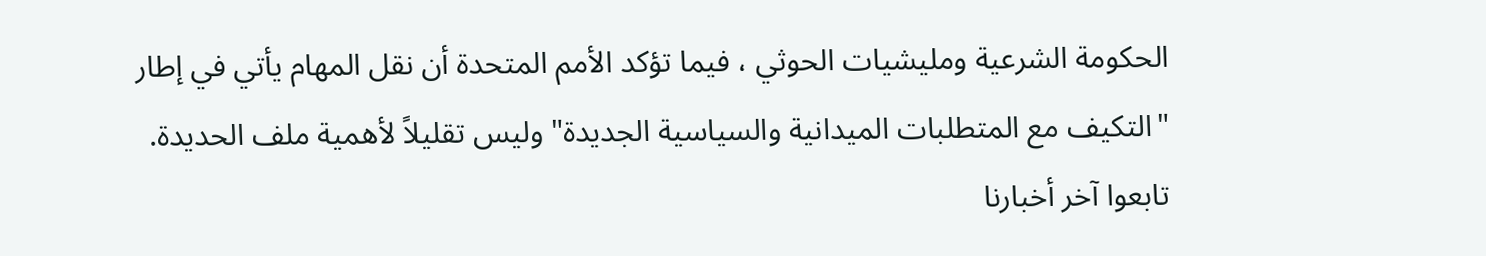الحكومة الشرعية ومليشيات الحوثي ، فيما تؤكد الأمم المتحدة أن نقل المهام يأتي في إطار "التكيف مع المتطلبات الميدانية والسياسية الجديدة" وليس تقليلاً لأهمية ملف الحديدة.
تابعوا آخر أخبارنا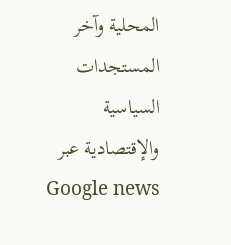المحلية وآخر المستجدات السياسية والإقتصادية عبر Google news